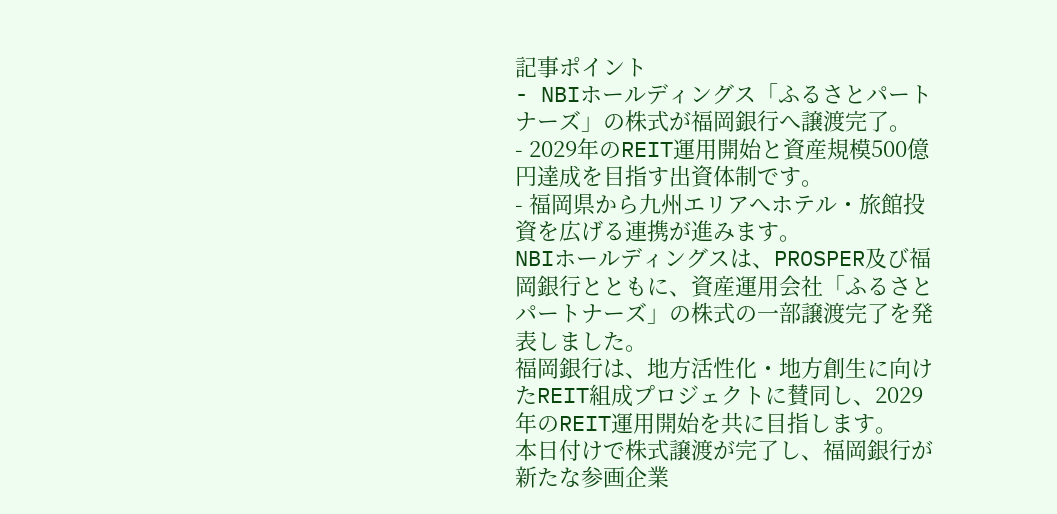記事ポイント
- NBIホールディングス「ふるさとパートナーズ」の株式が福岡銀行へ譲渡完了。
- 2029年のREIT運用開始と資産規模500億円達成を目指す出資体制です。
- 福岡県から九州エリアへホテル・旅館投資を広げる連携が進みます。
NBIホールディングスは、PROSPER及び福岡銀行とともに、資産運用会社「ふるさとパートナーズ」の株式の一部譲渡完了を発表しました。
福岡銀行は、地方活性化・地方創生に向けたREIT組成プロジェクトに賛同し、2029年のREIT運用開始を共に目指します。
本日付けで株式譲渡が完了し、福岡銀行が新たな参画企業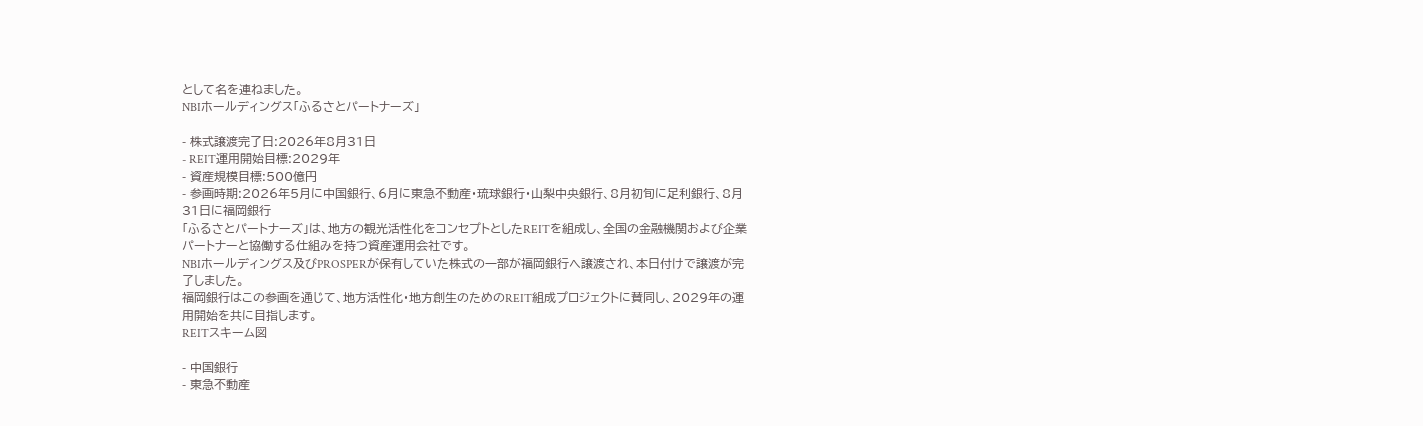として名を連ねました。
NBIホールディングス「ふるさとパートナーズ」

- 株式譲渡完了日:2026年8月31日
- REIT運用開始目標:2029年
- 資産規模目標:500億円
- 参画時期:2026年5月に中国銀行、6月に東急不動産・琉球銀行・山梨中央銀行、8月初旬に足利銀行、8月31日に福岡銀行
「ふるさとパートナーズ」は、地方の観光活性化をコンセプトとしたREITを組成し、全国の金融機関および企業パートナーと協働する仕組みを持つ資産運用会社です。
NBIホールディングス及びPROSPERが保有していた株式の一部が福岡銀行へ譲渡され、本日付けで譲渡が完了しました。
福岡銀行はこの参画を通じて、地方活性化・地方創生のためのREIT組成プロジェクトに賛同し、2029年の運用開始を共に目指します。
REITスキーム図

- 中国銀行
- 東急不動産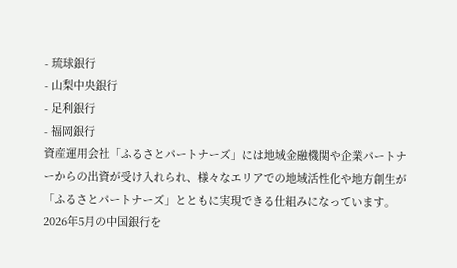- 琉球銀行
- 山梨中央銀行
- 足利銀行
- 福岡銀行
資産運用会社「ふるさとパートナーズ」には地域金融機関や企業パートナーからの出資が受け入れられ、様々なエリアでの地域活性化や地方創生が「ふるさとパートナーズ」とともに実現できる仕組みになっています。
2026年5月の中国銀行を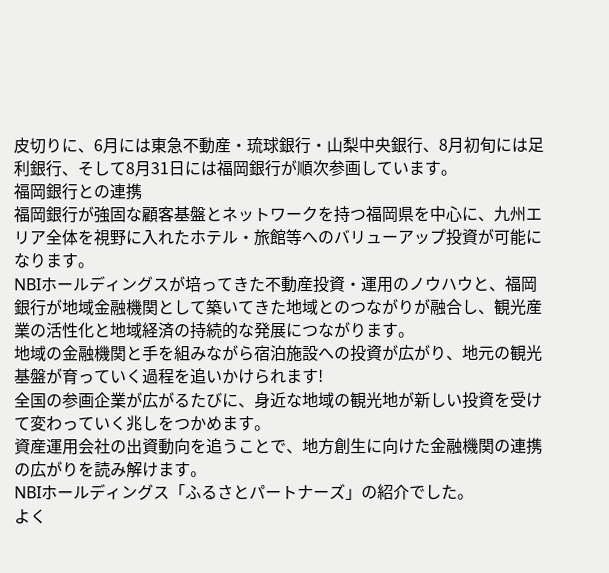皮切りに、6月には東急不動産・琉球銀行・山梨中央銀行、8月初旬には足利銀行、そして8月31日には福岡銀行が順次参画しています。
福岡銀行との連携
福岡銀行が強固な顧客基盤とネットワークを持つ福岡県を中心に、九州エリア全体を視野に入れたホテル・旅館等へのバリューアップ投資が可能になります。
NBIホールディングスが培ってきた不動産投資・運用のノウハウと、福岡銀行が地域金融機関として築いてきた地域とのつながりが融合し、観光産業の活性化と地域経済の持続的な発展につながります。
地域の金融機関と手を組みながら宿泊施設への投資が広がり、地元の観光基盤が育っていく過程を追いかけられます!
全国の参画企業が広がるたびに、身近な地域の観光地が新しい投資を受けて変わっていく兆しをつかめます。
資産運用会社の出資動向を追うことで、地方創生に向けた金融機関の連携の広がりを読み解けます。
NBIホールディングス「ふるさとパートナーズ」の紹介でした。
よく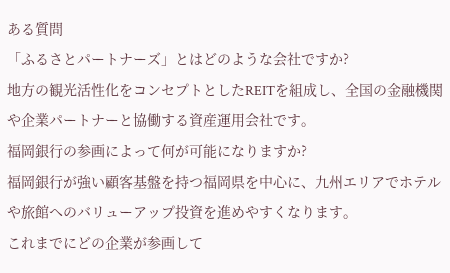ある質問
「ふるさとパートナーズ」とはどのような会社ですか?
地方の観光活性化をコンセプトとしたREITを組成し、全国の金融機関や企業パートナーと協働する資産運用会社です。
福岡銀行の参画によって何が可能になりますか?
福岡銀行が強い顧客基盤を持つ福岡県を中心に、九州エリアでホテルや旅館へのバリューアップ投資を進めやすくなります。
これまでにどの企業が参画して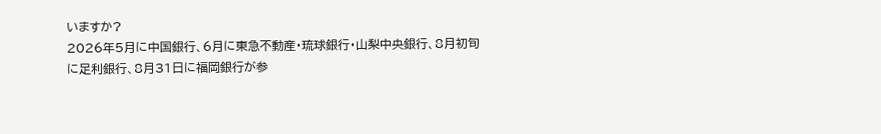いますか?
2026年5月に中国銀行、6月に東急不動産・琉球銀行・山梨中央銀行、8月初旬に足利銀行、8月31日に福岡銀行が参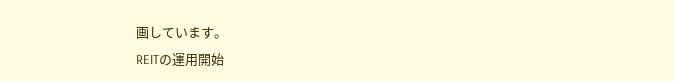画しています。
REITの運用開始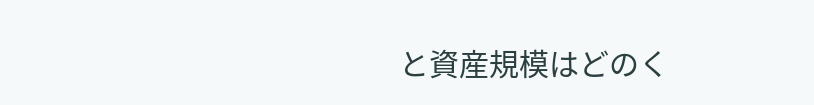と資産規模はどのく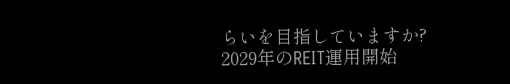らいを目指していますか?
2029年のREIT運用開始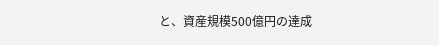と、資産規模500億円の達成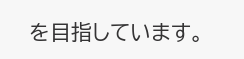を目指しています。